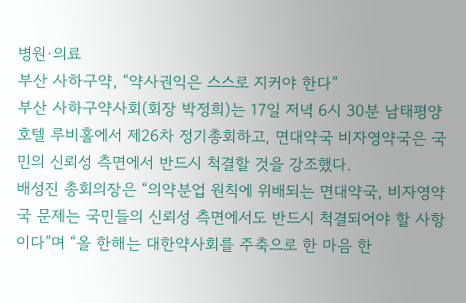병원·의료
부산 사하구약, “약사권익은 스스로 지커야 한다”
부산 사하구약사회(회장 박정희)는 17일 저녁 6시 30분 남태평양호텔 루비홀에서 제26차 정기총회하고, 면대약국 비자영약국은 국민의 신뢰성 측면에서 반드시 척결할 것을 강조했다.
배성진 총회의장은 “의약분업 원칙에 위배되는 면대약국, 비자영약국 문제는 국민들의 신뢰성 측면에서도 반드시 척결되어야 할 사항이다”며 “올 한해는 대한약사회를 주축으로 한 마음 한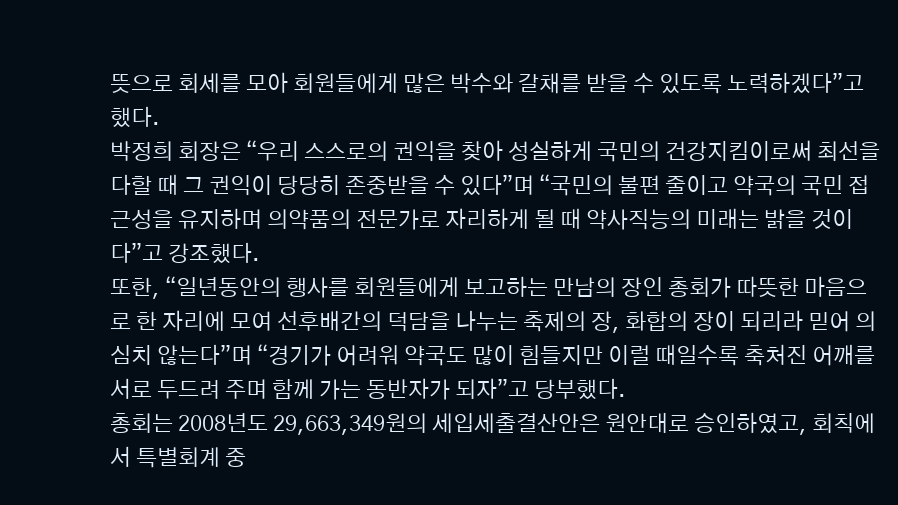뜻으로 회세를 모아 회원들에게 많은 박수와 갈채를 받을 수 있도록 노력하겠다”고 했다.
박정희 회장은 “우리 스스로의 권익을 찾아 성실하게 국민의 건강지킴이로써 최선을 다할 때 그 권익이 당당히 존중받을 수 있다”며 “국민의 불편 줄이고 약국의 국민 접근성을 유지하며 의약품의 전문가로 자리하게 될 때 약사직능의 미래는 밝을 것이다”고 강조했다.
또한, “일년동안의 행사를 회원들에게 보고하는 만남의 장인 총회가 따뜻한 마음으로 한 자리에 모여 선후배간의 덕담을 나누는 축제의 장, 화합의 장이 되리라 믿어 의심치 않는다”며 “경기가 어려워 약국도 많이 힘들지만 이럴 때일수록 축처진 어깨를 서로 두드려 주며 함께 가는 동반자가 되자”고 당부했다.
총회는 2008년도 29,663,349원의 세입세출결산안은 원안대로 승인하였고, 회칙에서 특별회계 중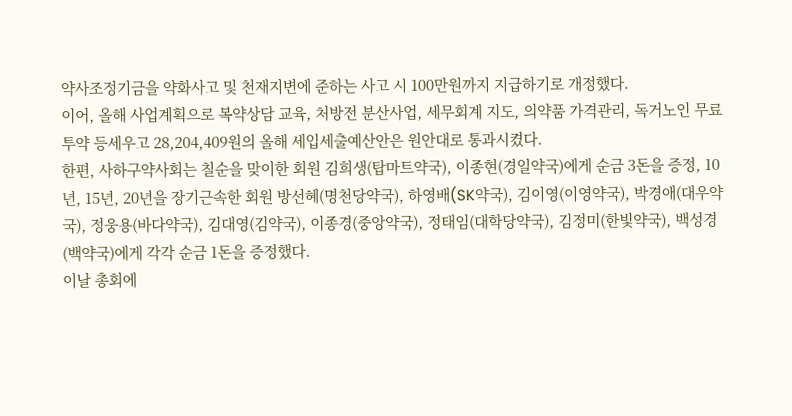약사조정기금을 약화사고 및 천재지변에 준하는 사고 시 100만원까지 지급하기로 개정했다.
이어, 올해 사업계획으로 복약상담 교육, 처방전 분산사업, 세무회계 지도, 의약품 가격관리, 독거노인 무료투약 등세우고 28,204,409원의 올해 세입세출예산안은 원안대로 통과시켰다.
한편, 사하구약사회는 칠순을 맞이한 회원 김희생(탑마트약국), 이종현(경일약국)에게 순금 3돈을 증정, 10년, 15년, 20년을 장기근속한 회원 방선혜(명천당약국), 하영배(SK약국), 김이영(이영약국), 박경애(대우약국), 정웅용(바다약국), 김대영(김약국), 이종경(중앙약국), 정태임(대학당약국), 김정미(한빛약국), 백성경(백약국)에게 각각 순금 1돈을 증정했다.
이날 총회에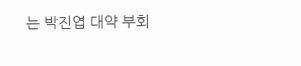는 박진엽 대약 부회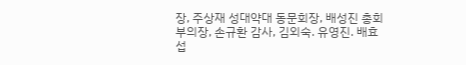장, 주상재 성대약대 동문회장, 배성진 총회부의장, 손규환 감사, 김외숙. 유영진. 배효섭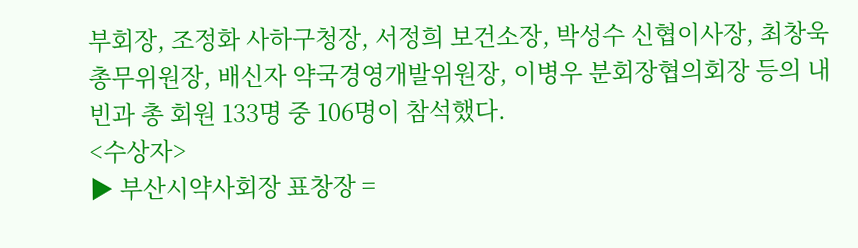부회장, 조정화 사하구청장, 서정희 보건소장, 박성수 신협이사장, 최창욱 총무위원장, 배신자 약국경영개발위원장, 이병우 분회장협의회장 등의 내빈과 총 회원 133명 중 106명이 참석했다.
<수상자>
▶ 부산시약사회장 표창장 =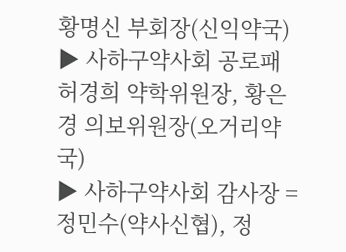황명신 부회장(신익약국)
▶ 사하구약사회 공로패 허경희 약학위원장, 황은경 의보위원장(오거리약국)
▶ 사하구약사회 감사장 = 정민수(약사신협), 정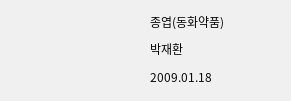종엽(동화약품)
박재환
2009.01.18